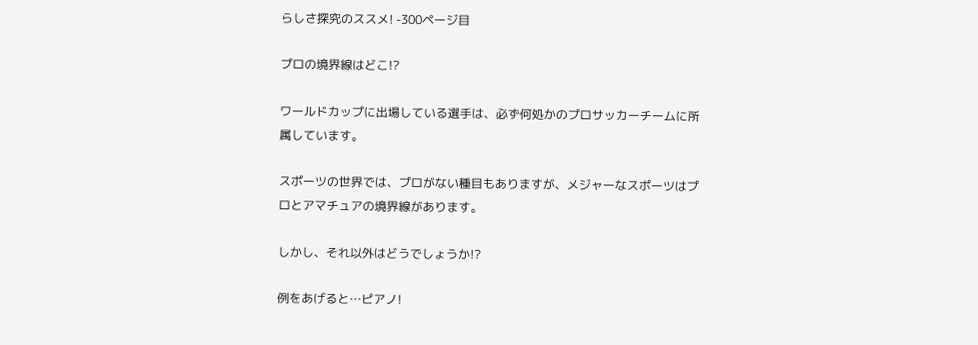らしさ探究のススメ! -300ページ目

プロの境界線はどこ!?

ワールドカップに出場している選手は、必ず何処かのプロサッカーチームに所属しています。

スポーツの世界では、プロがない種目もありますが、メジャーなスポーツはプロとアマチュアの境界線があります。

しかし、それ以外はどうでしょうか!?

例をあげると…ピアノ!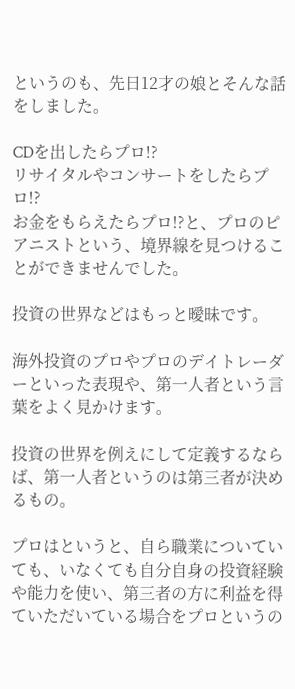というのも、先日12才の娘とそんな話をしました。

CDを出したらプロ!?
リサイタルやコンサートをしたらプロ!?
お金をもらえたらプロ!?と、プロのピアニストという、境界線を見つけることができませんでした。

投資の世界などはもっと曖昧です。

海外投資のプロやプロのデイトレーダーといった表現や、第一人者という言葉をよく見かけます。

投資の世界を例えにして定義するならば、第一人者というのは第三者が決めるもの。

プロはというと、自ら職業についていても、いなくても自分自身の投資経験や能力を使い、第三者の方に利益を得ていただいている場合をプロというの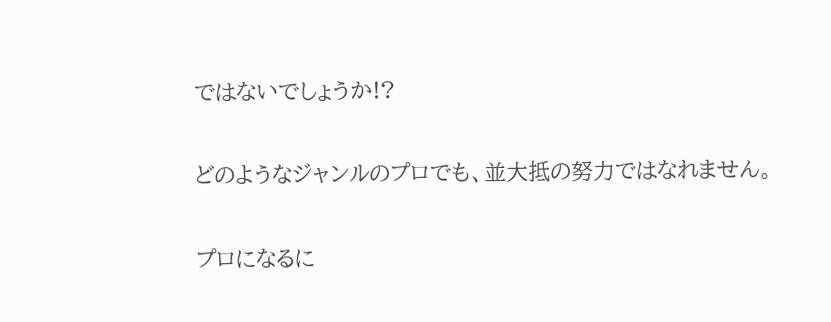ではないでしょうか!?

どのようなジャンルのプロでも、並大抵の努力ではなれません。

プロになるに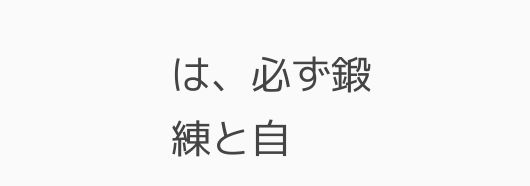は、必ず鍛練と自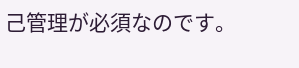己管理が必須なのです。